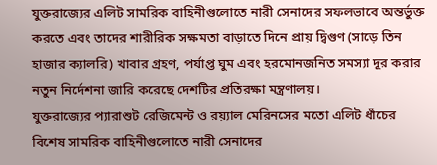যুক্তরাজ্যের এলিট সামরিক বাহিনীগুলোতে নারী সেনাদের সফলভাবে অন্তর্ভুক্ত করতে এবং তাদের শারীরিক সক্ষমতা বাড়াতে দিনে প্রায় দ্বিগুণ (সাড়ে তিন হাজার ক্যালরি) খাবার গ্রহণ, পর্যাপ্ত ঘুম এবং হরমোনজনিত সমস্যা দূর করার নতুন নির্দেশনা জারি করেছে দেশটির প্রতিরক্ষা মন্ত্রণালয়।
যুক্তরাজ্যের প্যারাশুট রেজিমেন্ট ও রয়্যাল মেরিনসের মতো এলিট ধাঁচের বিশেষ সামরিক বাহিনীগুলোতে নারী সেনাদের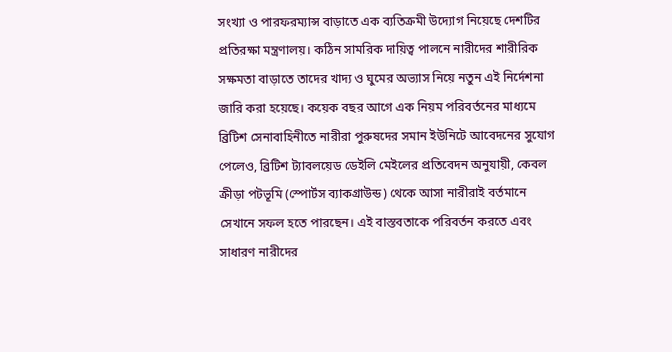সংখ্যা ও পারফরম্যান্স বাড়াতে এক ব্যতিক্রমী উদ্যোগ নিয়েছে দেশটির প্রতিরক্ষা মন্ত্রণালয়। কঠিন সামরিক দায়িত্ব পালনে নারীদের শারীরিক সক্ষমতা বাড়াতে তাদের খাদ্য ও ঘুমের অভ্যাস নিয়ে নতুন এই নির্দেশনা জারি করা হয়েছে। কয়েক বছর আগে এক নিয়ম পরিবর্তনের মাধ্যমে ব্রিটিশ সেনাবাহিনীতে নারীরা পুরুষদের সমান ইউনিটে আবেদনের সুযোগ পেলেও, ব্রিটিশ ট্যাবলয়েড ডেইলি মেইলের প্রতিবেদন অনুযায়ী, কেবল ক্রীড়া পটভূমি (স্পোর্টস ব্যাকগ্রাউন্ড) থেকে আসা নারীরাই বর্তমানে সেখানে সফল হতে পারছেন। এই বাস্তবতাকে পরিবর্তন করতে এবং সাধারণ নারীদের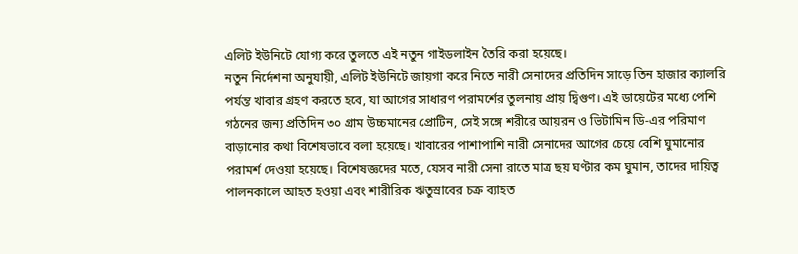এলিট ইউনিটে যোগ্য করে তুলতে এই নতুন গাইডলাইন তৈরি করা হয়েছে।
নতুন নির্দেশনা অনুযায়ী, এলিট ইউনিটে জায়গা করে নিতে নারী সেনাদের প্রতিদিন সাড়ে তিন হাজার ক্যালরি পর্যন্ত খাবার গ্রহণ করতে হবে, যা আগের সাধারণ পরামর্শের তুলনায় প্রায় দ্বিগুণ। এই ডায়েটের মধ্যে পেশি গঠনের জন্য প্রতিদিন ৩০ গ্রাম উচ্চমানের প্রোটিন, সেই সঙ্গে শরীরে আয়রন ও ভিটামিন ডি-এর পরিমাণ বাড়ানোর কথা বিশেষভাবে বলা হয়েছে। খাবারের পাশাপাশি নারী সেনাদের আগের চেয়ে বেশি ঘুমানোর পরামর্শ দেওয়া হয়েছে। বিশেষজ্ঞদের মতে, যেসব নারী সেনা রাতে মাত্র ছয় ঘণ্টার কম ঘুমান, তাদের দায়িত্ব পালনকালে আহত হওয়া এবং শারীরিক ঋতুস্রাবের চক্র ব্যাহত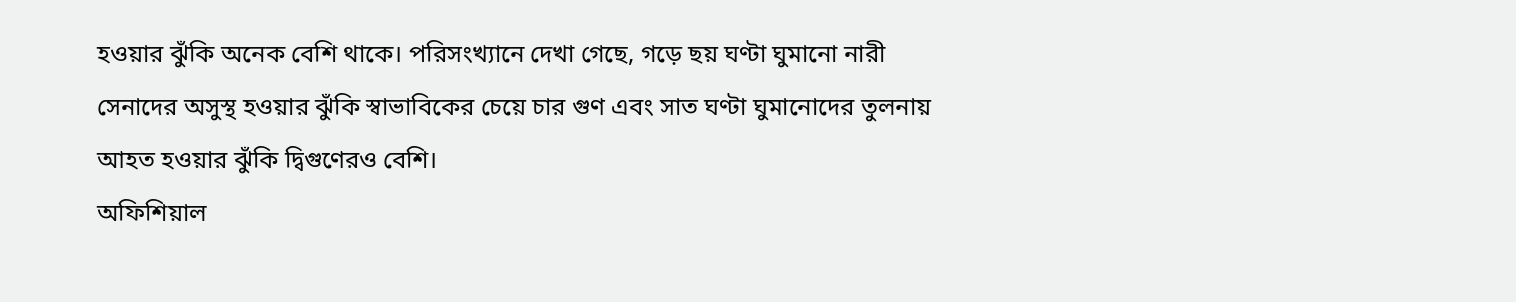হওয়ার ঝুঁকি অনেক বেশি থাকে। পরিসংখ্যানে দেখা গেছে, গড়ে ছয় ঘণ্টা ঘুমানো নারী সেনাদের অসুস্থ হওয়ার ঝুঁকি স্বাভাবিকের চেয়ে চার গুণ এবং সাত ঘণ্টা ঘুমানোদের তুলনায় আহত হওয়ার ঝুঁকি দ্বিগুণেরও বেশি।
অফিশিয়াল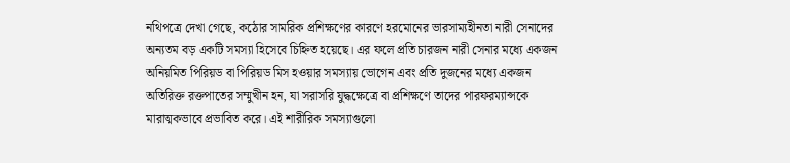নথিপত্রে দেখা গেছে, কঠোর সামরিক প্রশিক্ষণের কারণে হরমোনের ভারসাম্যহীনতা নারী সেনাদের অন্যতম বড় একটি সমস্যা হিসেবে চিহ্নিত হয়েছে। এর ফলে প্রতি চারজন নারী সেনার মধ্যে একজন অনিয়মিত পিরিয়ড বা পিরিয়ড মিস হওয়ার সমস্যায় ভোগেন এবং প্রতি দুজনের মধ্যে একজন অতিরিক্ত রক্তপাতের সম্মুখীন হন, যা সরাসরি যুদ্ধক্ষেত্রে বা প্রশিক্ষণে তাদের পারফরম্যান্সকে মারাত্মকভাবে প্রভাবিত করে। এই শারীরিক সমস্যাগুলো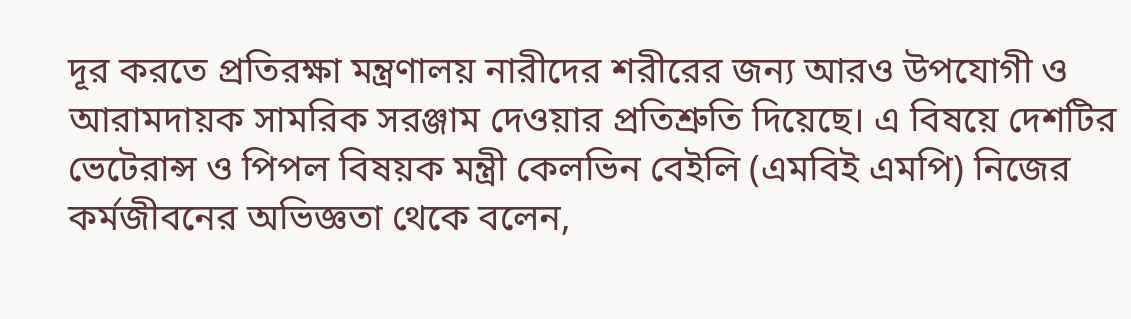দূর করতে প্রতিরক্ষা মন্ত্রণালয় নারীদের শরীরের জন্য আরও উপযোগী ও আরামদায়ক সামরিক সরঞ্জাম দেওয়ার প্রতিশ্রুতি দিয়েছে। এ বিষয়ে দেশটির ভেটেরান্স ও পিপল বিষয়ক মন্ত্রী কেলভিন বেইলি (এমবিই এমপি) নিজের কর্মজীবনের অভিজ্ঞতা থেকে বলেন,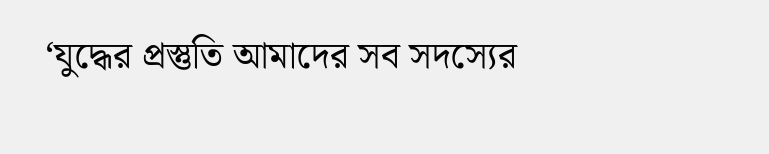‘যুদ্ধের প্রস্তুতি আমাদের সব সদস্যের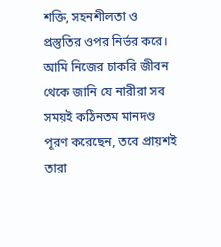শক্তি, সহনশীলতা ও প্রস্তুতির ওপর নির্ভর করে। আমি নিজের চাকরি জীবন থেকে জানি যে নারীরা সব সময়ই কঠিনতম মানদণ্ড পূরণ করেছেন, তবে প্রায়শই তারা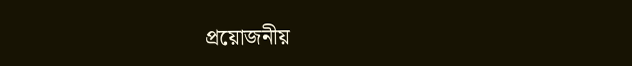প্রয়োজনীয়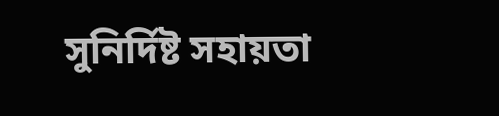সুনির্দিষ্ট সহায়তা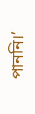পাননি।’